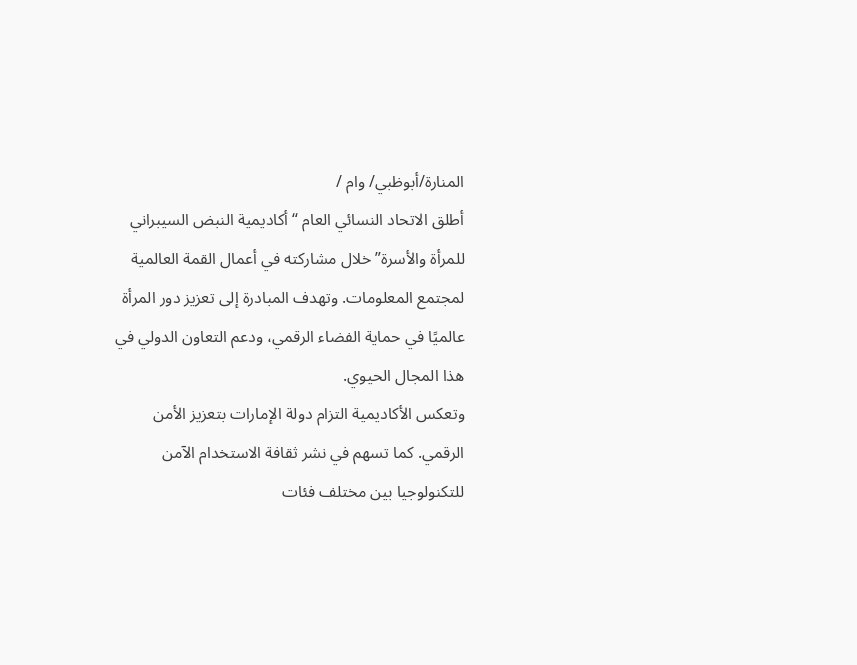المنارة/أبوظبي/ وام /
أطلق الاتحاد النسائي العام “أكاديمية النبض السيبراني للمرأة والأسرة” خلال مشاركته في أعمال القمة العالمية لمجتمع المعلومات. وتهدف المبادرة إلى تعزيز دور المرأة عالميًا في حماية الفضاء الرقمي، ودعم التعاون الدولي في هذا المجال الحيوي.
وتعكس الأكاديمية التزام دولة الإمارات بتعزيز الأمن الرقمي. كما تسهم في نشر ثقافة الاستخدام الآمن للتكنولوجيا بين مختلف فئات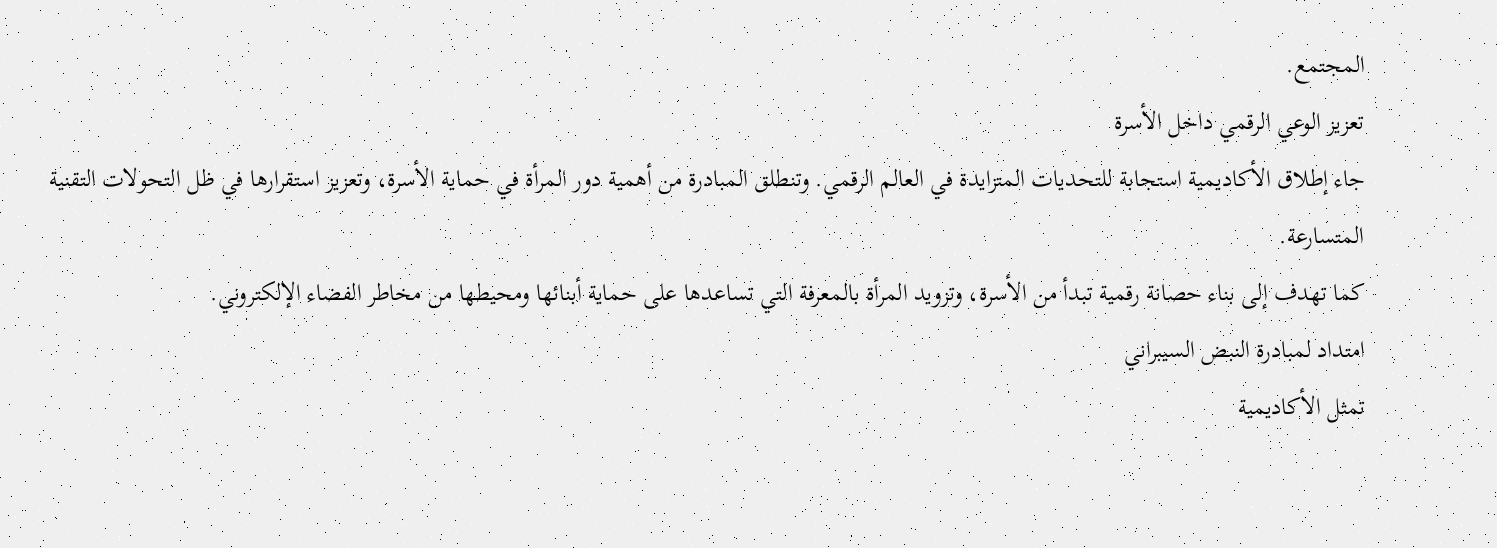المجتمع.
تعزيز الوعي الرقمي داخل الأسرة
جاء إطلاق الأكاديمية استجابة للتحديات المتزايدة في العالم الرقمي. وتنطلق المبادرة من أهمية دور المرأة في حماية الأسرة، وتعزيز استقرارها في ظل التحولات التقنية المتسارعة.
كما تهدف إلى بناء حصانة رقمية تبدأ من الأسرة، وتزويد المرأة بالمعرفة التي تساعدها على حماية أبنائها ومحيطها من مخاطر الفضاء الإلكتروني.
امتداد لمبادرة النبض السيبراني
تمثل الأكاديمية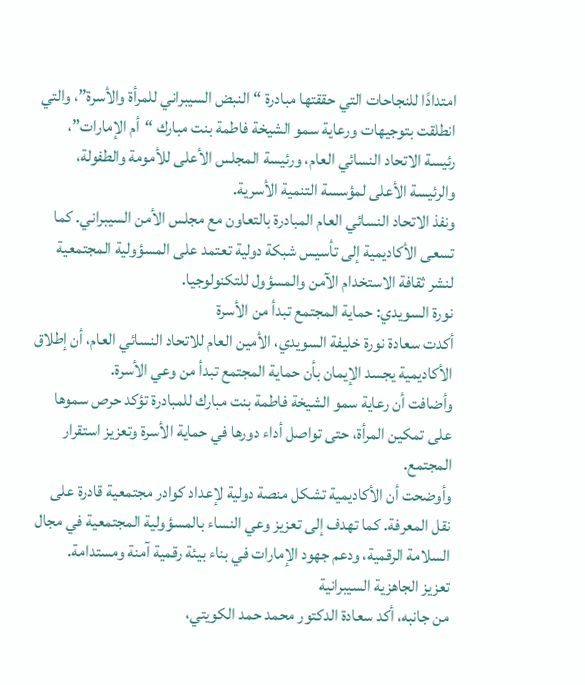امتدادًا للنجاحات التي حققتها مبادرة “النبض السيبراني للمرأة والأسرة”، والتي انطلقت بتوجيهات ورعاية سمو الشيخة فاطمة بنت مبارك “أم الإمارات”، رئيسة الاتحاد النسائي العام، ورئيسة المجلس الأعلى للأمومة والطفولة، والرئيسة الأعلى لمؤسسة التنمية الأسرية.
ونفذ الاتحاد النسائي العام المبادرة بالتعاون مع مجلس الأمن السيبراني. كما تسعى الأكاديمية إلى تأسيس شبكة دولية تعتمد على المسؤولية المجتمعية لنشر ثقافة الاستخدام الآمن والمسؤول للتكنولوجيا.
نورة السويدي: حماية المجتمع تبدأ من الأسرة
أكدت سعادة نورة خليفة السويدي، الأمين العام للاتحاد النسائي العام، أن إطلاق الأكاديمية يجسد الإيمان بأن حماية المجتمع تبدأ من وعي الأسرة.
وأضافت أن رعاية سمو الشيخة فاطمة بنت مبارك للمبادرة تؤكد حرص سموها على تمكين المرأة، حتى تواصل أداء دورها في حماية الأسرة وتعزيز استقرار المجتمع.
وأوضحت أن الأكاديمية تشكل منصة دولية لإعداد كوادر مجتمعية قادرة على نقل المعرفة. كما تهدف إلى تعزيز وعي النساء بالمسؤولية المجتمعية في مجال السلامة الرقمية، ودعم جهود الإمارات في بناء بيئة رقمية آمنة ومستدامة.
تعزيز الجاهزية السيبرانية
من جانبه، أكد سعادة الدكتور محمد حمد الكويتي،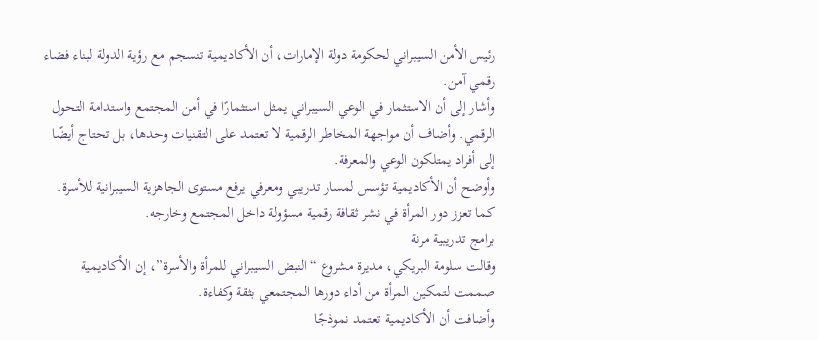رئيس الأمن السيبراني لحكومة دولة الإمارات، أن الأكاديمية تنسجم مع رؤية الدولة لبناء فضاء رقمي آمن.
وأشار إلى أن الاستثمار في الوعي السيبراني يمثل استثمارًا في أمن المجتمع واستدامة التحول الرقمي. وأضاف أن مواجهة المخاطر الرقمية لا تعتمد على التقنيات وحدها، بل تحتاج أيضًا إلى أفراد يمتلكون الوعي والمعرفة.
وأوضح أن الأكاديمية تؤسس لمسار تدريبي ومعرفي يرفع مستوى الجاهزية السيبرانية للأسرة. كما تعزز دور المرأة في نشر ثقافة رقمية مسؤولة داخل المجتمع وخارجه.
برامج تدريبية مرنة
وقالت سلومة البريكي، مديرة مشروع “النبض السيبراني للمرأة والأسرة”، إن الأكاديمية صممت لتمكين المرأة من أداء دورها المجتمعي بثقة وكفاءة.
وأضافت أن الأكاديمية تعتمد نموذجًا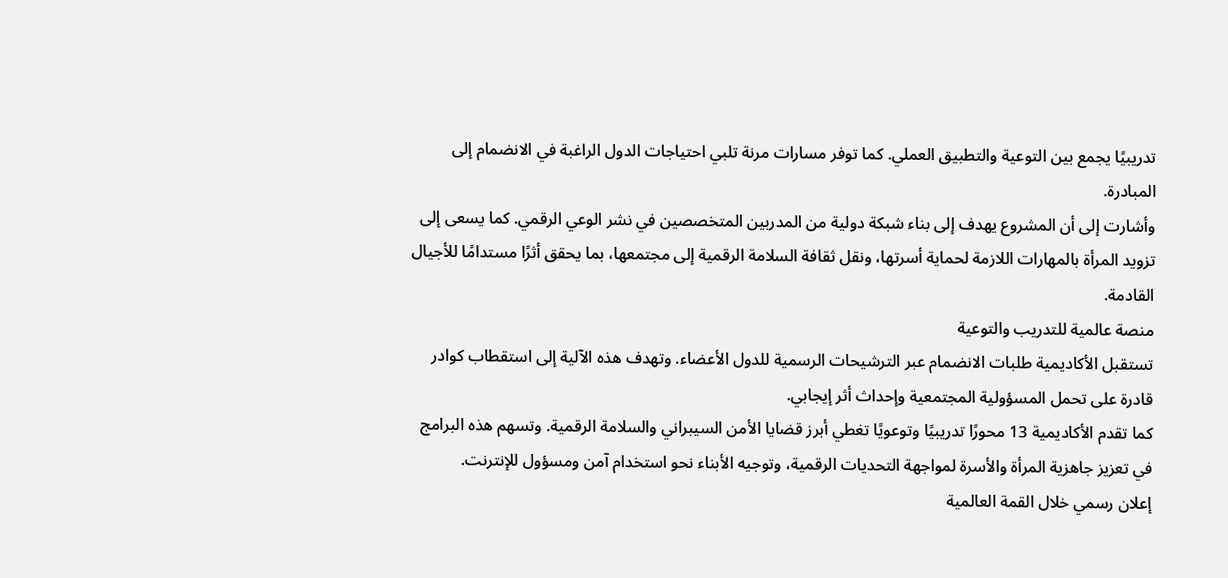تدريبيًا يجمع بين التوعية والتطبيق العملي. كما توفر مسارات مرنة تلبي احتياجات الدول الراغبة في الانضمام إلى المبادرة.
وأشارت إلى أن المشروع يهدف إلى بناء شبكة دولية من المدربين المتخصصين في نشر الوعي الرقمي. كما يسعى إلى تزويد المرأة بالمهارات اللازمة لحماية أسرتها، ونقل ثقافة السلامة الرقمية إلى مجتمعها، بما يحقق أثرًا مستدامًا للأجيال القادمة.
منصة عالمية للتدريب والتوعية
تستقبل الأكاديمية طلبات الانضمام عبر الترشيحات الرسمية للدول الأعضاء. وتهدف هذه الآلية إلى استقطاب كوادر قادرة على تحمل المسؤولية المجتمعية وإحداث أثر إيجابي.
كما تقدم الأكاديمية 13 محورًا تدريبيًا وتوعويًا تغطي أبرز قضايا الأمن السيبراني والسلامة الرقمية. وتسهم هذه البرامج في تعزيز جاهزية المرأة والأسرة لمواجهة التحديات الرقمية، وتوجيه الأبناء نحو استخدام آمن ومسؤول للإنترنت.
إعلان رسمي خلال القمة العالمية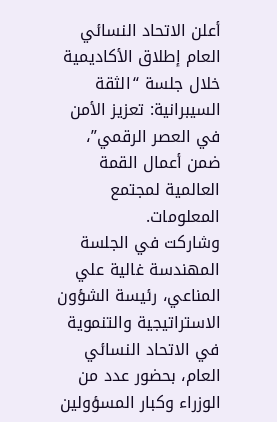أعلن الاتحاد النسائي العام إطلاق الأكاديمية خلال جلسة “الثقة السيبرانية: تعزيز الأمن في العصر الرقمي”، ضمن أعمال القمة العالمية لمجتمع المعلومات.
وشاركت في الجلسة المهندسة غالية علي المناعي، رئيسة الشؤون الاستراتيجية والتنموية في الاتحاد النسائي العام، بحضور عدد من الوزراء وكبار المسؤولين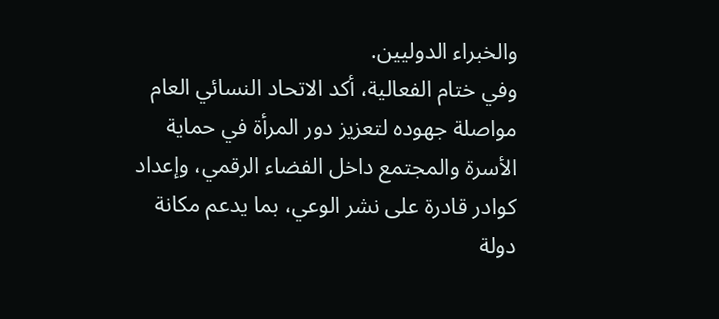والخبراء الدوليين.
وفي ختام الفعالية، أكد الاتحاد النسائي العام مواصلة جهوده لتعزيز دور المرأة في حماية الأسرة والمجتمع داخل الفضاء الرقمي، وإعداد كوادر قادرة على نشر الوعي، بما يدعم مكانة دولة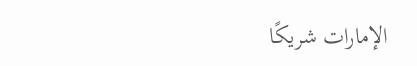الإمارات شريكًا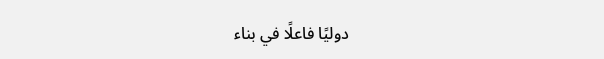دوليًا فاعلًا في بناء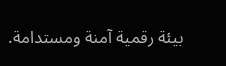بيئة رقمية آمنة ومستدامة.